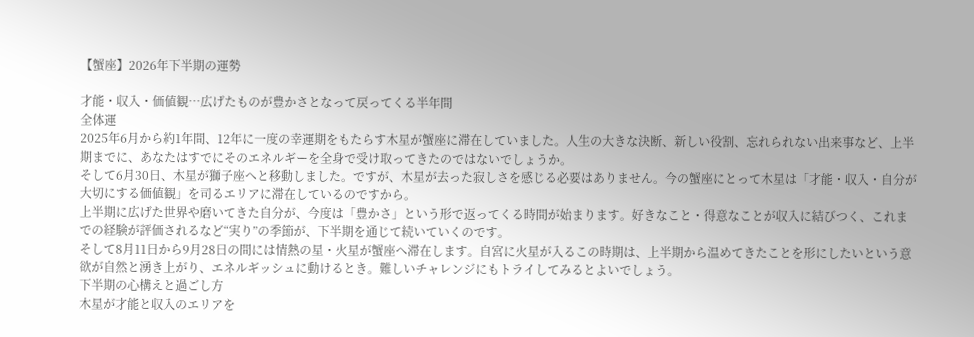【蟹座】2026年下半期の運勢

才能・収入・価値観…広げたものが豊かさとなって戻ってくる半年間
全体運
2025年6月から約1年間、12年に一度の幸運期をもたらす木星が蟹座に滞在していました。人生の大きな決断、新しい役割、忘れられない出来事など、上半期までに、あなたはすでにそのエネルギーを全身で受け取ってきたのではないでしょうか。
そして6月30日、木星が獅子座へと移動しました。ですが、木星が去った寂しさを感じる必要はありません。今の蟹座にとって木星は「才能・収入・自分が大切にする価値観」を司るエリアに滞在しているのですから。
上半期に広げた世界や磨いてきた自分が、今度は「豊かさ」という形で返ってくる時間が始まります。好きなこと・得意なことが収入に結びつく、これまでの経験が評価されるなど“実り”の季節が、下半期を通じて続いていくのです。
そして8月11日から9月28日の間には情熱の星・火星が蟹座へ滞在します。自宮に火星が入るこの時期は、上半期から温めてきたことを形にしたいという意欲が自然と湧き上がり、エネルギッシュに動けるとき。難しいチャレンジにもトライしてみるとよいでしょう。
下半期の心構えと過ごし方
木星が才能と収入のエリアを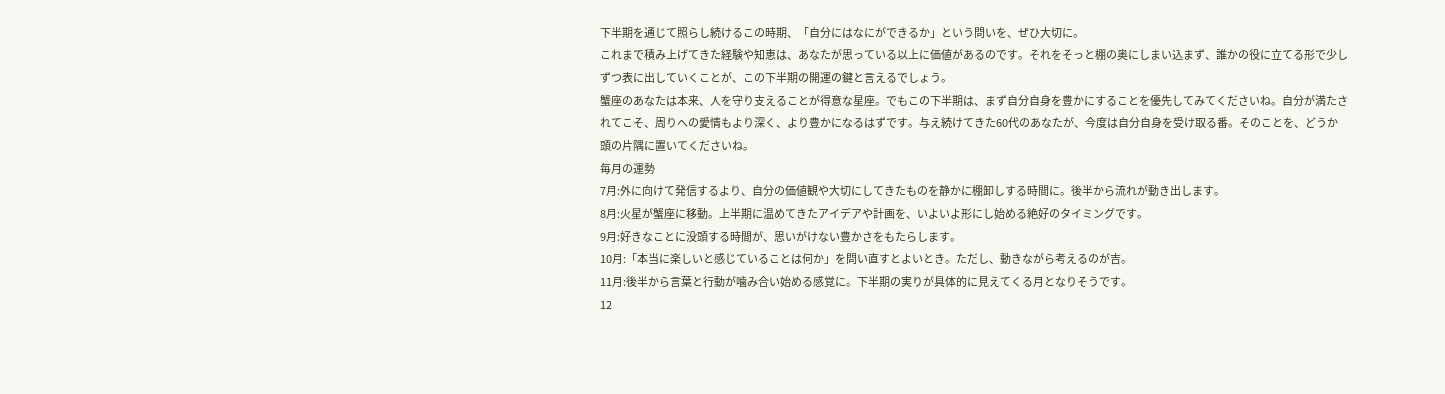下半期を通じて照らし続けるこの時期、「自分にはなにができるか」という問いを、ぜひ大切に。
これまで積み上げてきた経験や知恵は、あなたが思っている以上に価値があるのです。それをそっと棚の奥にしまい込まず、誰かの役に立てる形で少しずつ表に出していくことが、この下半期の開運の鍵と言えるでしょう。
蟹座のあなたは本来、人を守り支えることが得意な星座。でもこの下半期は、まず自分自身を豊かにすることを優先してみてくださいね。自分が満たされてこそ、周りへの愛情もより深く、より豊かになるはずです。与え続けてきた60代のあなたが、今度は自分自身を受け取る番。そのことを、どうか頭の片隅に置いてくださいね。
毎月の運勢
7月:外に向けて発信するより、自分の価値観や大切にしてきたものを静かに棚卸しする時間に。後半から流れが動き出します。
8月:火星が蟹座に移動。上半期に温めてきたアイデアや計画を、いよいよ形にし始める絶好のタイミングです。
9月:好きなことに没頭する時間が、思いがけない豊かさをもたらします。
10月:「本当に楽しいと感じていることは何か」を問い直すとよいとき。ただし、動きながら考えるのが吉。
11月:後半から言葉と行動が噛み合い始める感覚に。下半期の実りが具体的に見えてくる月となりそうです。
12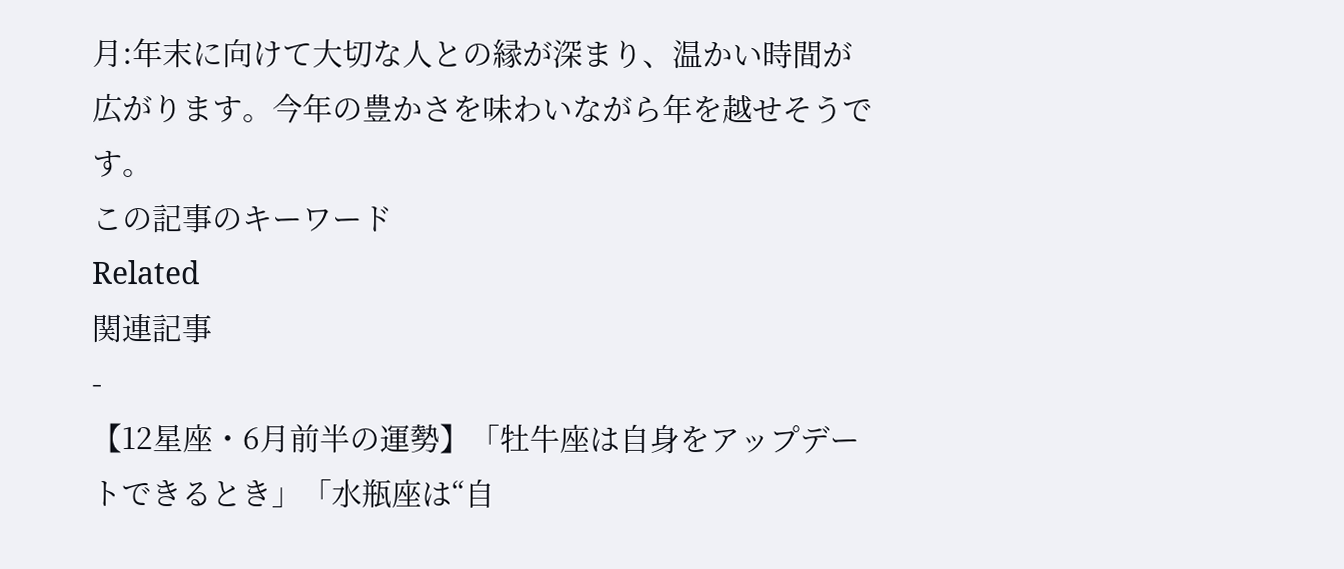月:年末に向けて大切な人との縁が深まり、温かい時間が広がります。今年の豊かさを味わいながら年を越せそうです。
この記事のキーワード
Related
関連記事
-
【12星座・6月前半の運勢】「牡牛座は自身をアップデートできるとき」「水瓶座は“自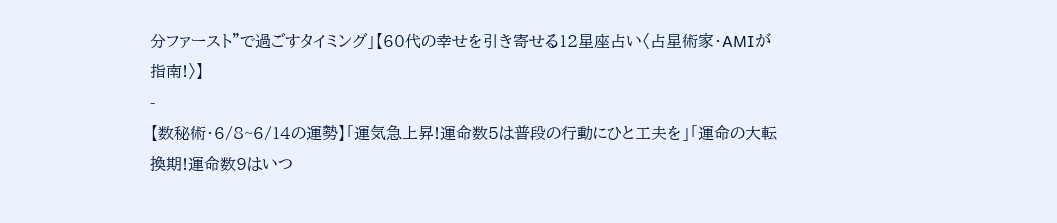分ファースト”で過ごすタイミング」【60代の幸せを引き寄せる12星座占い〈占星術家・AMIが指南!〉】
-
【数秘術・6/8~6/14の運勢】「運気急上昇!運命数5は普段の行動にひと工夫を」「運命の大転換期!運命数9はいつ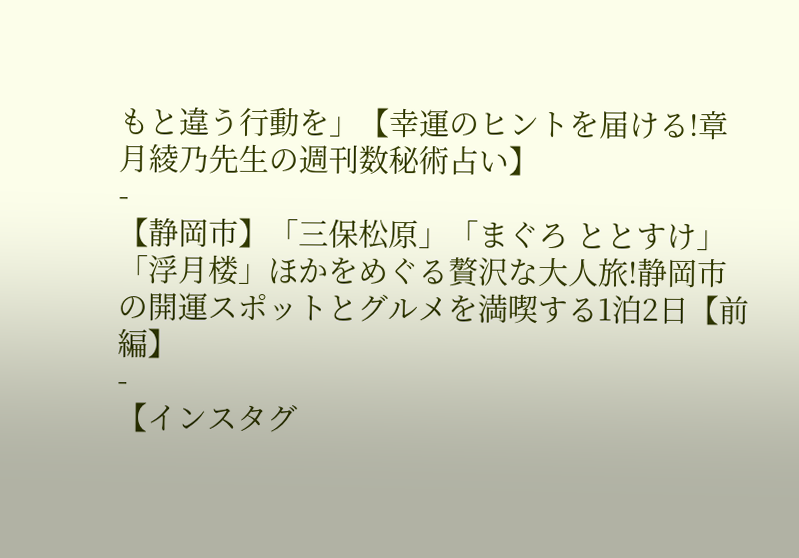もと違う行動を」【幸運のヒントを届ける!章月綾乃先生の週刊数秘術占い】
-
【静岡市】「三保松原」「まぐろ ととすけ」「浮月楼」ほかをめぐる贅沢な大人旅!静岡市の開運スポットとグルメを満喫する1泊2日【前編】
-
【インスタグ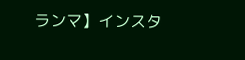ランマ】インスタ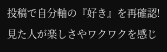投稿で自分軸の『好き』を再確認!見た人が楽しさやワクワクを感じ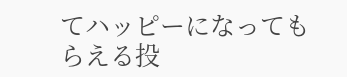てハッピーになってもらえる投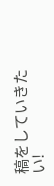稿をしていきたい!